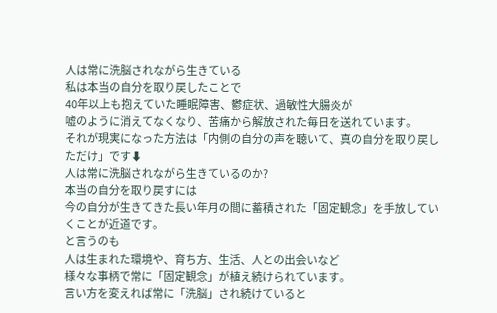人は常に洗脳されながら生きている
私は本当の自分を取り戻したことで
40年以上も抱えていた睡眠障害、鬱症状、過敏性大腸炎が
嘘のように消えてなくなり、苦痛から解放された毎日を送れています。
それが現実になった方法は「内側の自分の声を聴いて、真の自分を取り戻しただけ」です⬇
人は常に洗脳されながら生きているのか?
本当の自分を取り戻すには
今の自分が生きてきた長い年月の間に蓄積された「固定観念」を手放していくことが近道です。
と言うのも
人は生まれた環境や、育ち方、生活、人との出会いなど
様々な事柄で常に「固定観念」が植え続けられています。
言い方を変えれば常に「洗脳」され続けていると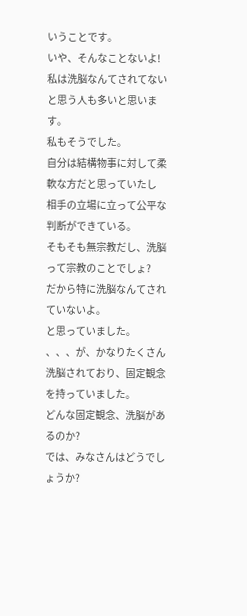いうことです。
いや、そんなことないよ!
私は洗脳なんてされてないと思う人も多いと思います。
私もそうでした。
自分は結構物事に対して柔軟な方だと思っていたし
相手の立場に立って公平な判断ができている。
そもそも無宗教だし、洗脳って宗教のことでしょ?
だから特に洗脳なんてされていないよ。
と思っていました。
、、、が、かなりたくさん洗脳されており、固定観念を持っていました。
どんな固定観念、洗脳があるのか?
では、みなさんはどうでしょうか?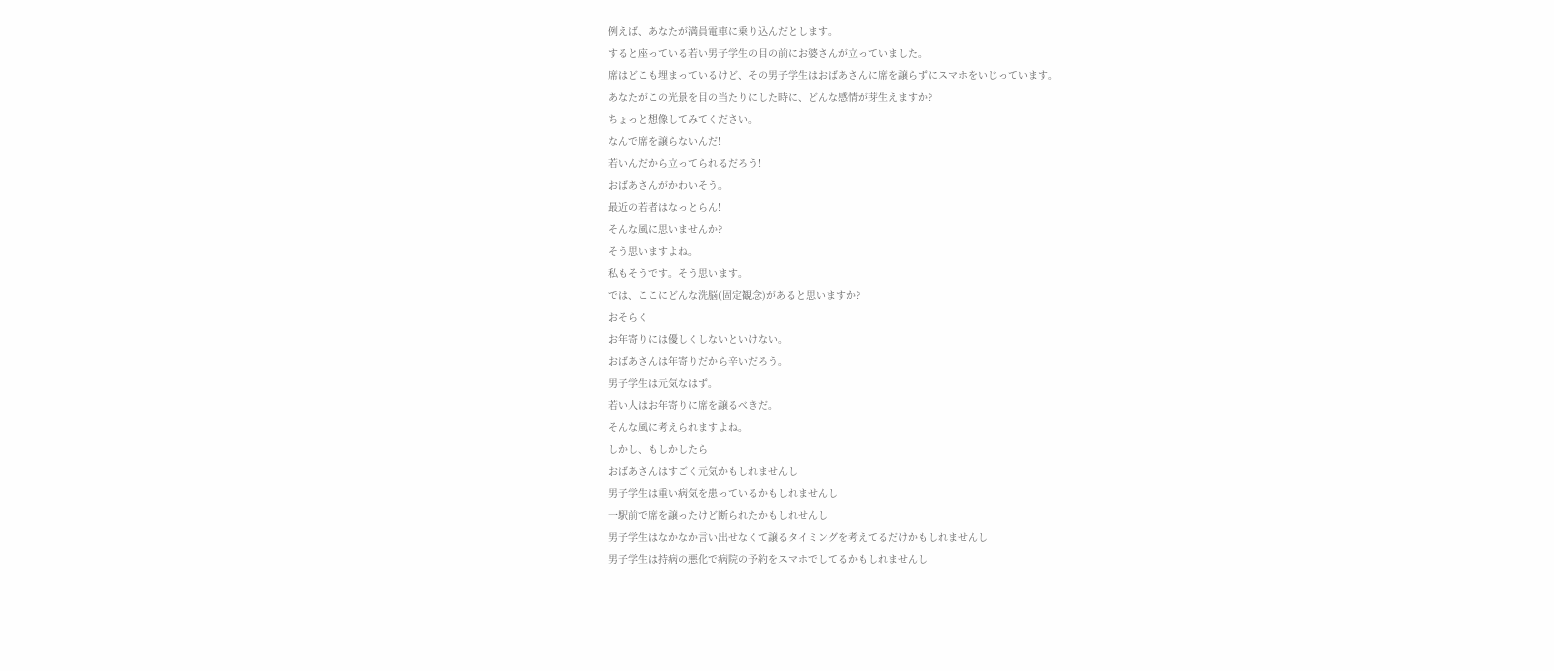例えば、あなたが満員電車に乗り込んだとします。
すると座っている若い男子学生の目の前にお婆さんが立っていました。
席はどこも埋まっているけど、その男子学生はおばあさんに席を譲らずにスマホをいじっています。
あなたがこの光景を目の当たりにした時に、どんな感情が芽生えますか?
ちょっと想像してみてください。
なんで席を譲らないんだ!
若いんだから立ってられるだろう!
おばあさんがかわいそう。
最近の若者はなっとらん!
そんな風に思いませんか?
そう思いますよね。
私もそうです。そう思います。
では、ここにどんな洗脳(固定観念)があると思いますか?
おそらく
お年寄りには優しくしないといけない。
おばあさんは年寄りだから辛いだろう。
男子学生は元気なはず。
若い人はお年寄りに席を譲るべきだ。
そんな風に考えられますよね。
しかし、もしかしたら
おばあさんはすごく元気かもしれませんし
男子学生は重い病気を患っているかもしれませんし
一駅前で席を譲ったけど断られたかもしれせんし
男子学生はなかなか言い出せなくて譲るタイミングを考えてるだけかもしれませんし
男子学生は持病の悪化で病院の予約をスマホでしてるかもしれませんし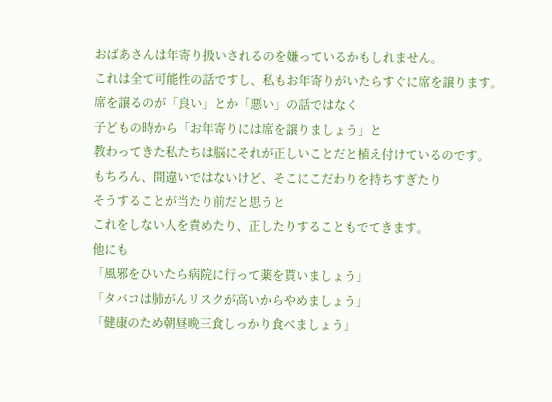おばあさんは年寄り扱いされるのを嫌っているかもしれません。
これは全て可能性の話ですし、私もお年寄りがいたらすぐに席を譲ります。
席を譲るのが「良い」とか「悪い」の話ではなく
子どもの時から「お年寄りには席を譲りましょう」と
教わってきた私たちは脳にそれが正しいことだと植え付けているのです。
もちろん、間違いではないけど、そこにこだわりを持ちすぎたり
そうすることが当たり前だと思うと
これをしない人を責めたり、正したりすることもでてきます。
他にも
「風邪をひいたら病院に行って薬を貰いましょう」
「タバコは肺がんリスクが高いからやめましょう」
「健康のため朝昼晩三食しっかり食べましょう」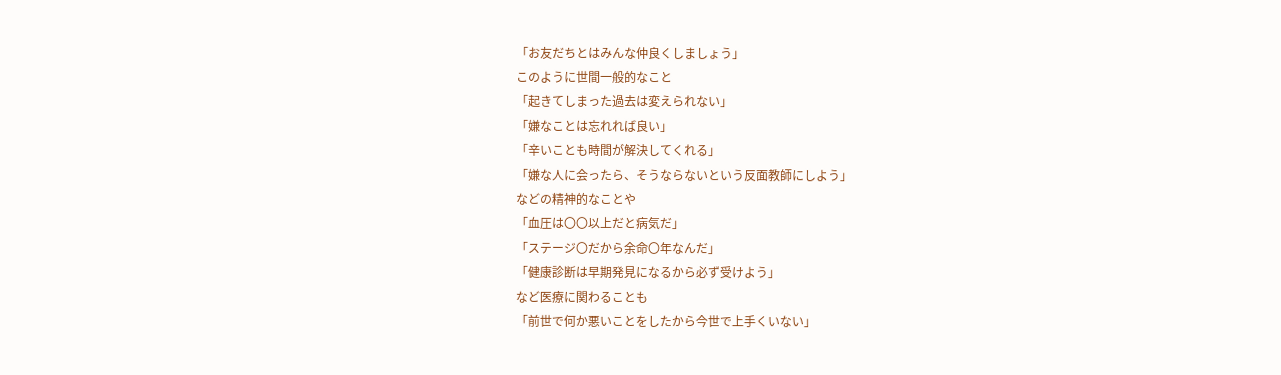「お友だちとはみんな仲良くしましょう」
このように世間一般的なこと
「起きてしまった過去は変えられない」
「嫌なことは忘れれば良い」
「辛いことも時間が解決してくれる」
「嫌な人に会ったら、そうならないという反面教師にしよう」
などの精神的なことや
「血圧は〇〇以上だと病気だ」
「ステージ〇だから余命〇年なんだ」
「健康診断は早期発見になるから必ず受けよう」
など医療に関わることも
「前世で何か悪いことをしたから今世で上手くいない」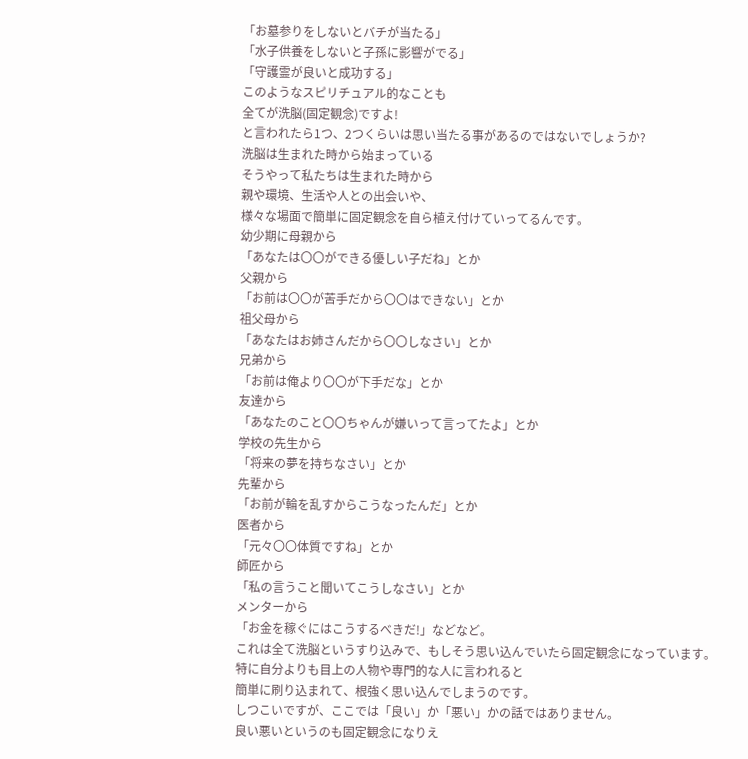「お墓参りをしないとバチが当たる」
「水子供養をしないと子孫に影響がでる」
「守護霊が良いと成功する」
このようなスピリチュアル的なことも
全てが洗脳(固定観念)ですよ!
と言われたら1つ、2つくらいは思い当たる事があるのではないでしょうか?
洗脳は生まれた時から始まっている
そうやって私たちは生まれた時から
親や環境、生活や人との出会いや、
様々な場面で簡単に固定観念を自ら植え付けていってるんです。
幼少期に母親から
「あなたは〇〇ができる優しい子だね」とか
父親から
「お前は〇〇が苦手だから〇〇はできない」とか
祖父母から
「あなたはお姉さんだから〇〇しなさい」とか
兄弟から
「お前は俺より〇〇が下手だな」とか
友達から
「あなたのこと〇〇ちゃんが嫌いって言ってたよ」とか
学校の先生から
「将来の夢を持ちなさい」とか
先輩から
「お前が輪を乱すからこうなったんだ」とか
医者から
「元々〇〇体質ですね」とか
師匠から
「私の言うこと聞いてこうしなさい」とか
メンターから
「お金を稼ぐにはこうするべきだ!」などなど。
これは全て洗脳というすり込みで、もしそう思い込んでいたら固定観念になっています。
特に自分よりも目上の人物や専門的な人に言われると
簡単に刷り込まれて、根強く思い込んでしまうのです。
しつこいですが、ここでは「良い」か「悪い」かの話ではありません。
良い悪いというのも固定観念になりえ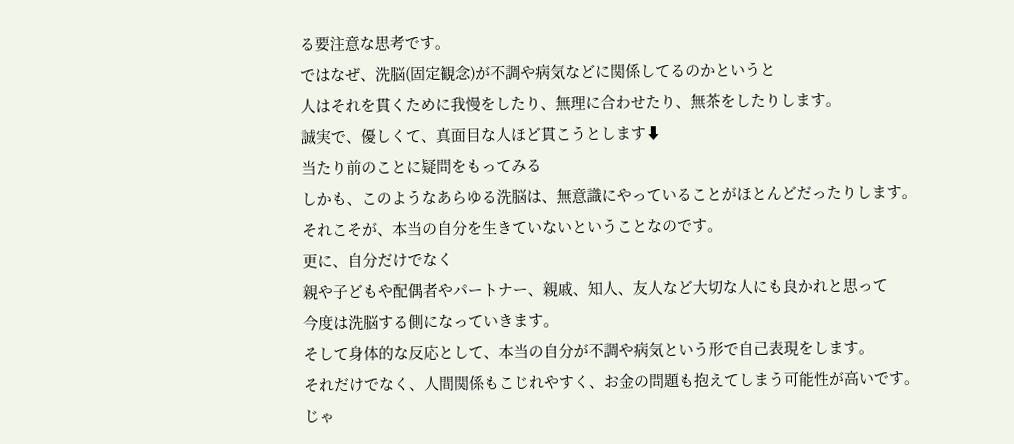る要注意な思考です。
ではなぜ、洗脳(固定観念)が不調や病気などに関係してるのかというと
人はそれを貫くために我慢をしたり、無理に合わせたり、無茶をしたりします。
誠実で、優しくて、真面目な人ほど貫こうとします⬇
当たり前のことに疑問をもってみる
しかも、このようなあらゆる洗脳は、無意識にやっていることがほとんどだったりします。
それこそが、本当の自分を生きていないということなのです。
更に、自分だけでなく
親や子どもや配偶者やパートナー、親戚、知人、友人など大切な人にも良かれと思って
今度は洗脳する側になっていきます。
そして身体的な反応として、本当の自分が不調や病気という形で自己表現をします。
それだけでなく、人間関係もこじれやすく、お金の問題も抱えてしまう可能性が高いです。
じゃ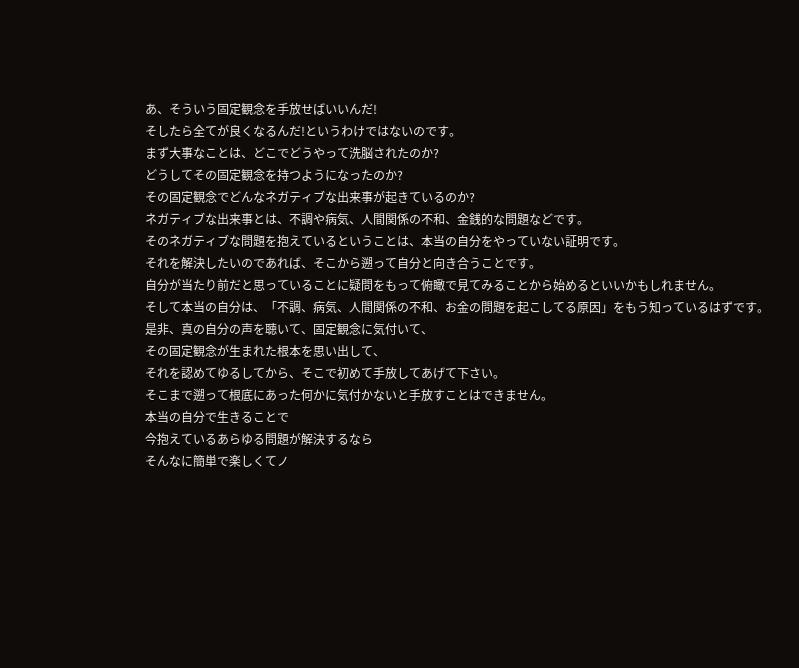あ、そういう固定観念を手放せばいいんだ!
そしたら全てが良くなるんだ!というわけではないのです。
まず大事なことは、どこでどうやって洗脳されたのか?
どうしてその固定観念を持つようになったのか?
その固定観念でどんなネガティブな出来事が起きているのか?
ネガティブな出来事とは、不調や病気、人間関係の不和、金銭的な問題などです。
そのネガティブな問題を抱えているということは、本当の自分をやっていない証明です。
それを解決したいのであれば、そこから遡って自分と向き合うことです。
自分が当たり前だと思っていることに疑問をもって俯瞰で見てみることから始めるといいかもしれません。
そして本当の自分は、「不調、病気、人間関係の不和、お金の問題を起こしてる原因」をもう知っているはずです。
是非、真の自分の声を聴いて、固定観念に気付いて、
その固定観念が生まれた根本を思い出して、
それを認めてゆるしてから、そこで初めて手放してあげて下さい。
そこまで遡って根底にあった何かに気付かないと手放すことはできません。
本当の自分で生きることで
今抱えているあらゆる問題が解決するなら
そんなに簡単で楽しくてノ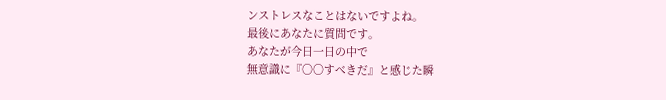ンストレスなことはないですよね。
最後にあなたに質問です。
あなたが今日一日の中で
無意識に『〇〇すべきだ』と感じた瞬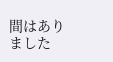間はありました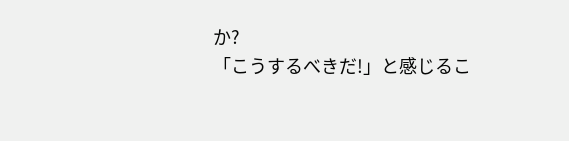か?
「こうするべきだ!」と感じるこ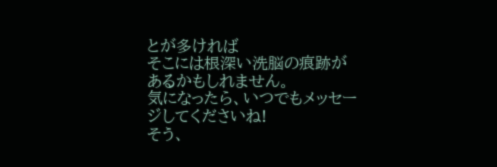とが多ければ
そこには根深い洗脳の痕跡があるかもしれません。
気になったら、いつでもメッセージしてくださいね!
そう、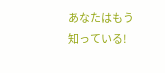あなたはもう知っている!